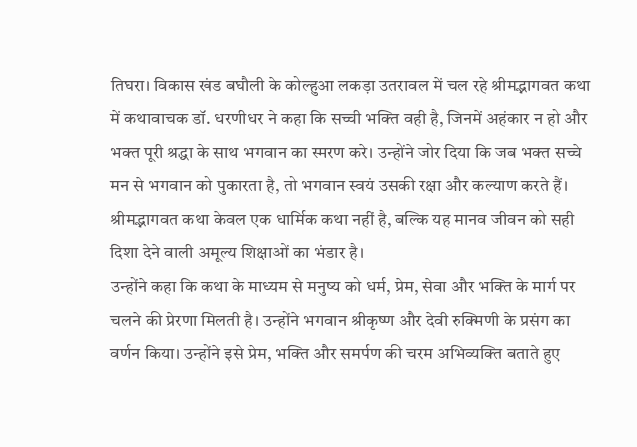तिघरा। विकास खंड बघौली के कोल्हुआ लकड़ा उतरावल में चल रहे श्रीमद्भागवत कथा में कथावाचक डॉ. धरणीधर ने कहा कि सच्ची भक्ति वही है, जिनमें अहंकार न हो और भक्त पूरी श्रद्धा के साथ भगवान का स्मरण करे। उन्होंने जोर दिया कि जब भक्त सच्चे मन से भगवान को पुकारता है, तो भगवान स्वयं उसकी रक्षा और कल्याण करते हैं। श्रीमद्भागवत कथा केवल एक धार्मिक कथा नहीं है, बल्कि यह मानव जीवन को सही दिशा देने वाली अमूल्य शिक्षाओं का भंडार है।
उन्होंने कहा कि कथा के माध्यम से मनुष्य को धर्म, प्रेम, सेवा और भक्ति के मार्ग पर चलने की प्रेरणा मिलती है। उन्होंने भगवान श्रीकृष्ण और देवी रुक्मिणी के प्रसंग का वर्णन किया। उन्होंने इसे प्रेम, भक्ति और समर्पण की चरम अभिव्यक्ति बताते हुए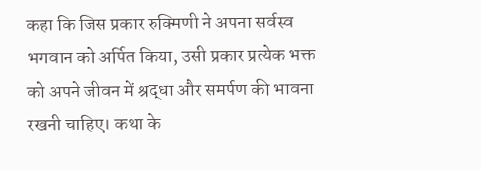कहा कि जिस प्रकार रुक्मिणी ने अपना सर्वस्व भगवान को अर्पित किया, उसी प्रकार प्रत्येक भक्त को अपने जीवन में श्रद्धा और समर्पण की भावना रखनी चाहिए। कथा के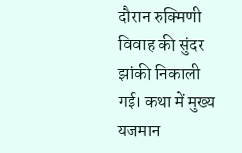दौरान रुक्मिणी विवाह की सुंदर झांकी निकाली गई। कथा में मुख्य यजमान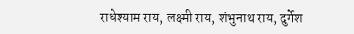राधेश्याम राय, लक्ष्मी राय, शंभुनाथ राय, दुर्गेश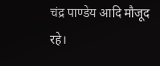चंद्र पाण्डेय आदि मौजूद रहे।